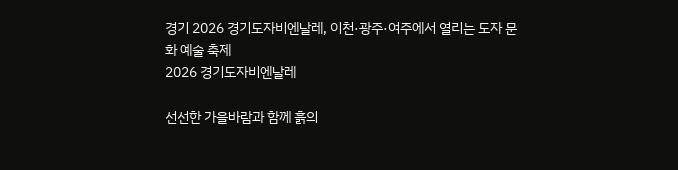경기 2026 경기도자비엔날레, 이천·광주·여주에서 열리는 도자 문화 예술 축제
2026 경기도자비엔날레

선선한 가을바람과 함께 흙의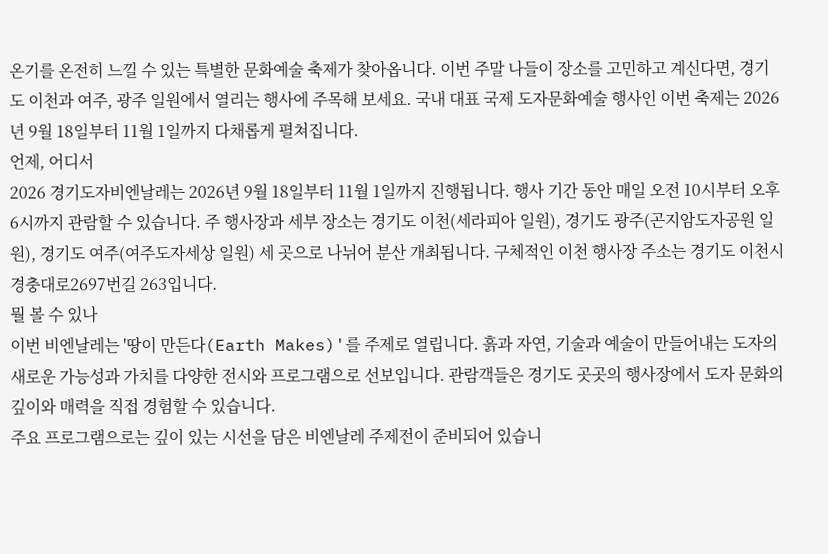온기를 온전히 느낄 수 있는 특별한 문화예술 축제가 찾아옵니다. 이번 주말 나들이 장소를 고민하고 계신다면, 경기도 이천과 여주, 광주 일원에서 열리는 행사에 주목해 보세요. 국내 대표 국제 도자문화예술 행사인 이번 축제는 2026년 9월 18일부터 11월 1일까지 다채롭게 펼쳐집니다.
언제, 어디서
2026 경기도자비엔날레는 2026년 9월 18일부터 11월 1일까지 진행됩니다. 행사 기간 동안 매일 오전 10시부터 오후 6시까지 관람할 수 있습니다. 주 행사장과 세부 장소는 경기도 이천(세라피아 일원), 경기도 광주(곤지암도자공원 일원), 경기도 여주(여주도자세상 일원) 세 곳으로 나뉘어 분산 개최됩니다. 구체적인 이천 행사장 주소는 경기도 이천시 경충대로2697번길 263입니다.
뭘 볼 수 있나
이번 비엔날레는 '땅이 만든다(Earth Makes)'를 주제로 열립니다. 흙과 자연, 기술과 예술이 만들어내는 도자의 새로운 가능성과 가치를 다양한 전시와 프로그램으로 선보입니다. 관람객들은 경기도 곳곳의 행사장에서 도자 문화의 깊이와 매력을 직접 경험할 수 있습니다.
주요 프로그램으로는 깊이 있는 시선을 담은 비엔날레 주제전이 준비되어 있습니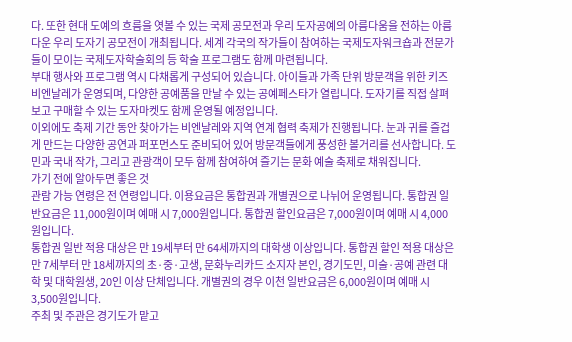다. 또한 현대 도예의 흐름을 엿볼 수 있는 국제 공모전과 우리 도자공예의 아름다움을 전하는 아름다운 우리 도자기 공모전이 개최됩니다. 세계 각국의 작가들이 참여하는 국제도자워크숍과 전문가들이 모이는 국제도자학술회의 등 학술 프로그램도 함께 마련됩니다.
부대 행사와 프로그램 역시 다채롭게 구성되어 있습니다. 아이들과 가족 단위 방문객을 위한 키즈 비엔날레가 운영되며, 다양한 공예품을 만날 수 있는 공예페스타가 열립니다. 도자기를 직접 살펴보고 구매할 수 있는 도자마켓도 함께 운영될 예정입니다.
이외에도 축제 기간 동안 찾아가는 비엔날레와 지역 연계 협력 축제가 진행됩니다. 눈과 귀를 즐겁게 만드는 다양한 공연과 퍼포먼스도 준비되어 있어 방문객들에게 풍성한 볼거리를 선사합니다. 도민과 국내 작가, 그리고 관광객이 모두 함께 참여하여 즐기는 문화 예술 축제로 채워집니다.
가기 전에 알아두면 좋은 것
관람 가능 연령은 전 연령입니다. 이용요금은 통합권과 개별권으로 나뉘어 운영됩니다. 통합권 일반요금은 11,000원이며 예매 시 7,000원입니다. 통합권 할인요금은 7,000원이며 예매 시 4,000원입니다.
통합권 일반 적용 대상은 만 19세부터 만 64세까지의 대학생 이상입니다. 통합권 할인 적용 대상은 만 7세부터 만 18세까지의 초·중·고생, 문화누리카드 소지자 본인, 경기도민, 미술·공예 관련 대학 및 대학원생, 20인 이상 단체입니다. 개별권의 경우 이천 일반요금은 6,000원이며 예매 시 3,500원입니다.
주최 및 주관은 경기도가 맡고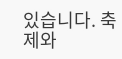있습니다. 축제와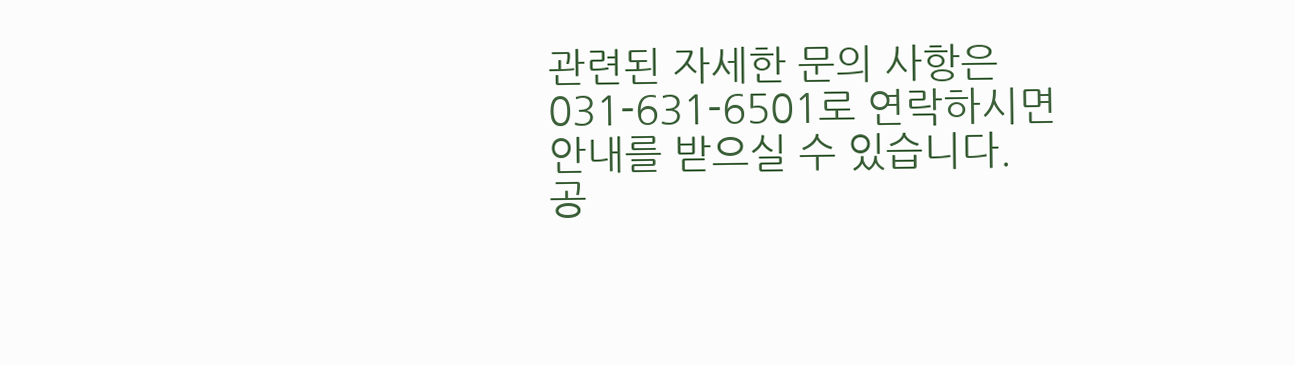관련된 자세한 문의 사항은 031-631-6501로 연락하시면 안내를 받으실 수 있습니다.
공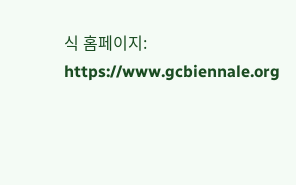식 홈페이지: https://www.gcbiennale.org